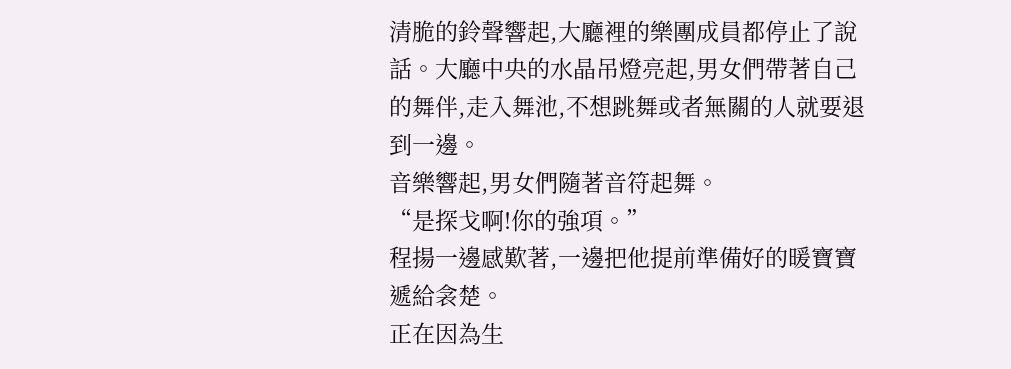清脆的鈴聲響起,大廳裡的樂團成員都停止了說話。大廳中央的水晶吊燈亮起,男女們帶著自己的舞伴,走入舞池,不想跳舞或者無關的人就要退到一邊。
音樂響起,男女們隨著音符起舞。
“是探戈啊!你的強項。”
程揚一邊感歎著,一邊把他提前準備好的暖寶寶遞給衾楚。
正在因為生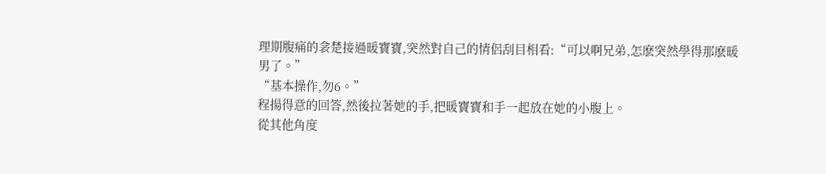理期腹痛的衾楚接過暖寶寶,突然對自己的情侶刮目相看:“可以啊兄弟,怎麽突然學得那麽暖男了。”
“基本操作,勿6。”
程揚得意的回答,然後拉著她的手,把暖寶寶和手一起放在她的小腹上。
從其他角度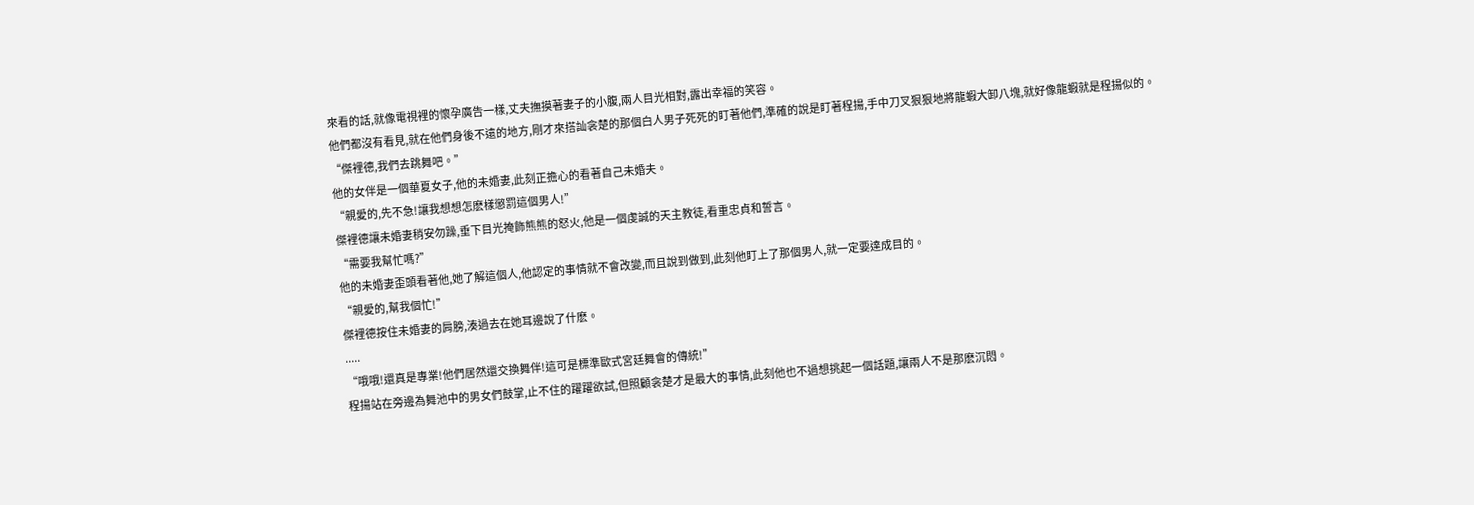來看的話,就像電視裡的懷孕廣告一樣,丈夫撫摸著妻子的小腹,兩人目光相對,露出幸福的笑容。
他們都沒有看見,就在他們身後不遠的地方,剛才來搭訕衾楚的那個白人男子死死的盯著他們,準確的說是盯著程揚,手中刀叉狠狠地將龍蝦大卸八塊,就好像龍蝦就是程揚似的。
“傑裡德,我們去跳舞吧。”
他的女伴是一個華夏女子,他的未婚妻,此刻正擔心的看著自己未婚夫。
“親愛的,先不急!讓我想想怎麽樣懲罰這個男人!”
傑裡德讓未婚妻稍安勿躁,垂下目光掩飾熊熊的怒火,他是一個虔誠的天主教徒,看重忠貞和誓言。
“需要我幫忙嗎?”
他的未婚妻歪頭看著他,她了解這個人,他認定的事情就不會改變,而且說到做到,此刻他盯上了那個男人,就一定要達成目的。
“親愛的,幫我個忙!”
傑裡德按住未婚妻的肩膀,湊過去在她耳邊說了什麽。
.....
“哦哦!還真是專業!他們居然還交換舞伴!這可是標準歐式宮廷舞會的傳統!”
程揚站在旁邊為舞池中的男女們鼓掌,止不住的躍躍欲試,但照顧衾楚才是最大的事情,此刻他也不過想挑起一個話題,讓兩人不是那麽沉悶。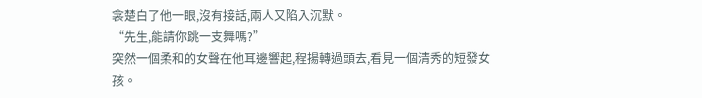衾楚白了他一眼,沒有接話,兩人又陷入沉默。
“先生,能請你跳一支舞嗎?”
突然一個柔和的女聲在他耳邊響起,程揚轉過頭去,看見一個清秀的短發女孩。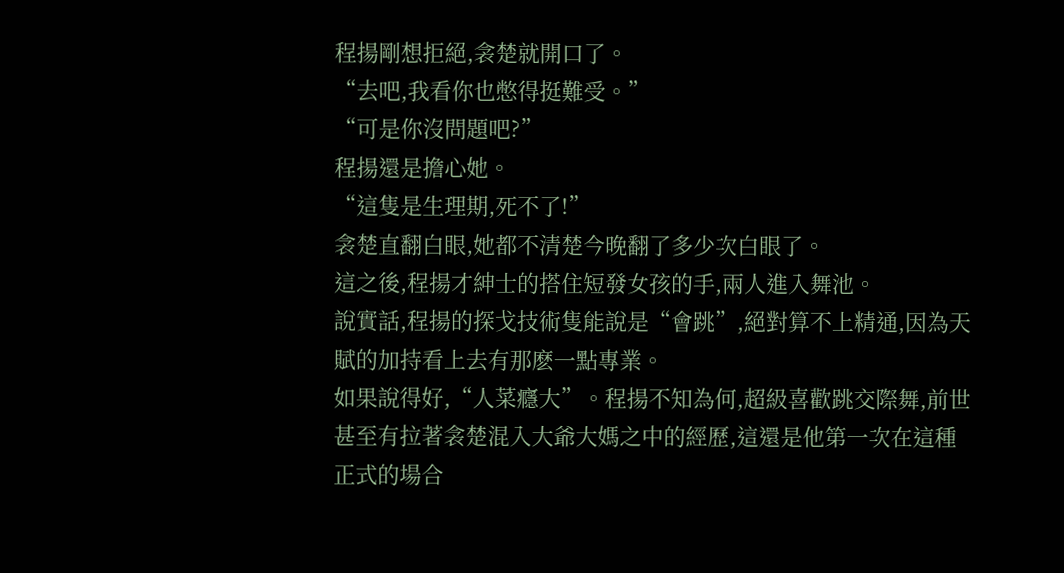程揚剛想拒絕,衾楚就開口了。
“去吧,我看你也憋得挺難受。”
“可是你沒問題吧?”
程揚還是擔心她。
“這隻是生理期,死不了!”
衾楚直翻白眼,她都不清楚今晚翻了多少次白眼了。
這之後,程揚才紳士的搭住短發女孩的手,兩人進入舞池。
說實話,程揚的探戈技術隻能說是“會跳”,絕對算不上精通,因為天賦的加持看上去有那麽一點專業。
如果說得好,“人菜癮大”。程揚不知為何,超級喜歡跳交際舞,前世甚至有拉著衾楚混入大爺大媽之中的經歷,這還是他第一次在這種正式的場合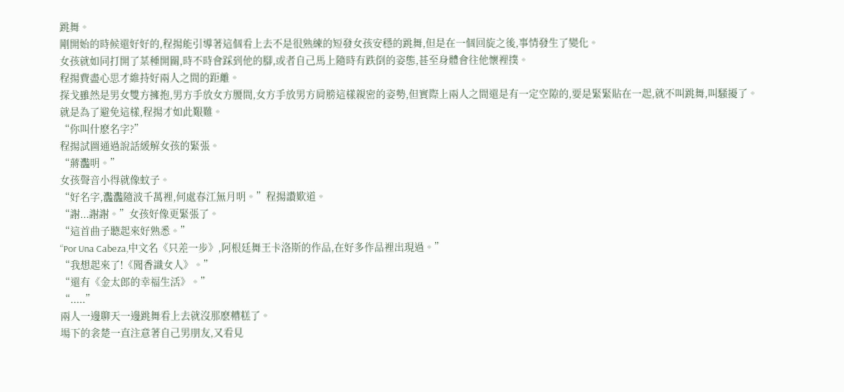跳舞。
剛開始的時候還好好的,程揚能引導著這個看上去不是很熟練的短發女孩安穩的跳舞,但是在一個回旋之後,事情發生了變化。
女孩就如同打開了某種開關,時不時會踩到他的腳,或者自己馬上隨時有跌倒的姿態,甚至身體會往他懷裡撲。
程揚費盡心思才維持好兩人之間的距離。
探戈雖然是男女雙方擁抱,男方手放女方腰間,女方手放男方肩膀這樣親密的姿勢,但實際上兩人之間還是有一定空隙的,要是緊緊貼在一起,就不叫跳舞,叫騷擾了。
就是為了避免這樣,程揚才如此艱難。
“你叫什麽名字?”
程揚試圖通過說話緩解女孩的緊張。
“蔣灩明。”
女孩聲音小得就像蚊子。
“好名字,灩灩隨波千萬裡,何處春江無月明。”程揚讚歎道。
“謝...謝謝。”女孩好像更緊張了。
“這首曲子聽起來好熟悉。”
“Por Una Cabeza,中文名《只差一步》,阿根廷舞王卡洛斯的作品,在好多作品裡出現過。”
“我想起來了!《聞香識女人》。”
“還有《金太郎的幸福生活》。”
“.....”
兩人一邊聊天一邊跳舞看上去就沒那麽糟糕了。
場下的衾楚一直注意著自己男朋友,又看見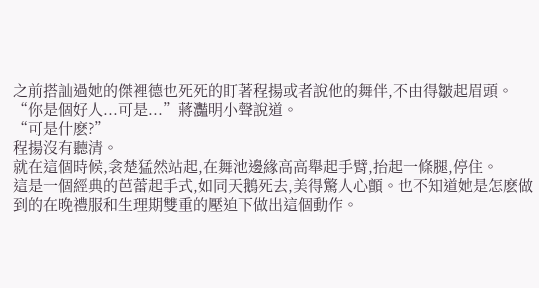之前搭訕過她的傑裡德也死死的盯著程揚或者說他的舞伴,不由得皺起眉頭。
“你是個好人...可是...”蔣灩明小聲說道。
“可是什麽?”
程揚沒有聽清。
就在這個時候,衾楚猛然站起,在舞池邊緣高高舉起手臂,抬起一條腿,停住。
這是一個經典的芭蕾起手式,如同天鵝死去,美得驚人心顫。也不知道她是怎麽做到的在晚禮服和生理期雙重的壓迫下做出這個動作。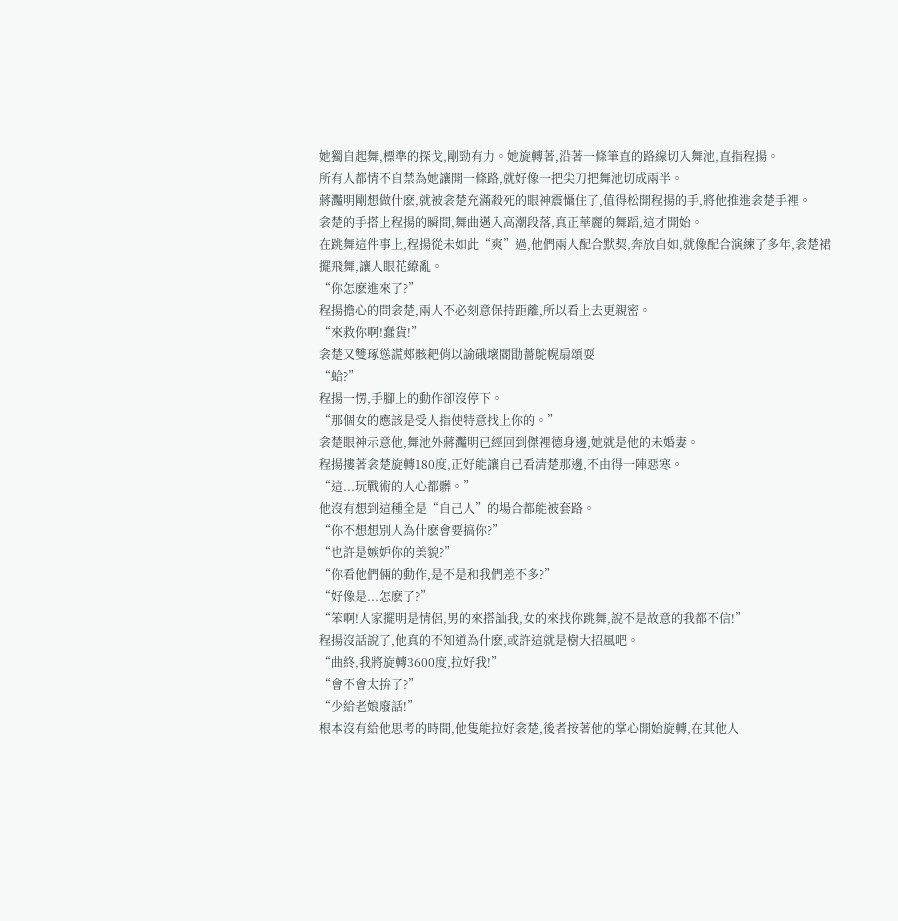她獨自起舞,標準的探戈,剛勁有力。她旋轉著,沿著一條筆直的路線切入舞池,直指程揚。
所有人都情不自禁為她讓開一條路,就好像一把尖刀把舞池切成兩半。
蔣灩明剛想做什麽,就被衾楚充滿殺死的眼神震懾住了,值得松開程揚的手,將他推進衾楚手裡。
衾楚的手搭上程揚的瞬間,舞曲邁入高潮段落,真正華麗的舞蹈,這才開始。
在跳舞這件事上,程揚從未如此“爽”過,他們兩人配合默契,奔放自如,就像配合演練了多年,衾楚裙擺飛舞,讓人眼花繚亂。
“你怎麽進來了?”
程揚擔心的問衾楚,兩人不必刻意保持距離,所以看上去更親密。
“來救你啊!蠢貨!”
衾楚又雙琢慫謊郟骸耙俏以諭硪壞閽勖薔鴕幌扇頌耍
“蛤?”
程揚一愣,手腳上的動作卻沒停下。
“那個女的應該是受人指使特意找上你的。”
衾楚眼神示意他,舞池外蔣灩明已經回到傑裡德身邊,她就是他的未婚妻。
程揚摟著衾楚旋轉180度,正好能讓自己看清楚那邊,不由得一陣惡寒。
“這...玩戰術的人心都髒。”
他沒有想到這種全是“自己人”的場合都能被套路。
“你不想想別人為什麽會要搞你?”
“也許是嫉妒你的美貌?”
“你看他們倆的動作,是不是和我們差不多?”
“好像是...怎麽了?”
“笨啊!人家擺明是情侶,男的來搭訕我,女的來找你跳舞,說不是故意的我都不信!”
程揚沒話說了,他真的不知道為什麽,或許這就是樹大招風吧。
“曲終,我將旋轉3600度,拉好我!”
“會不會太拚了?”
“少給老娘廢話!”
根本沒有給他思考的時間,他隻能拉好衾楚,後者按著他的掌心開始旋轉,在其他人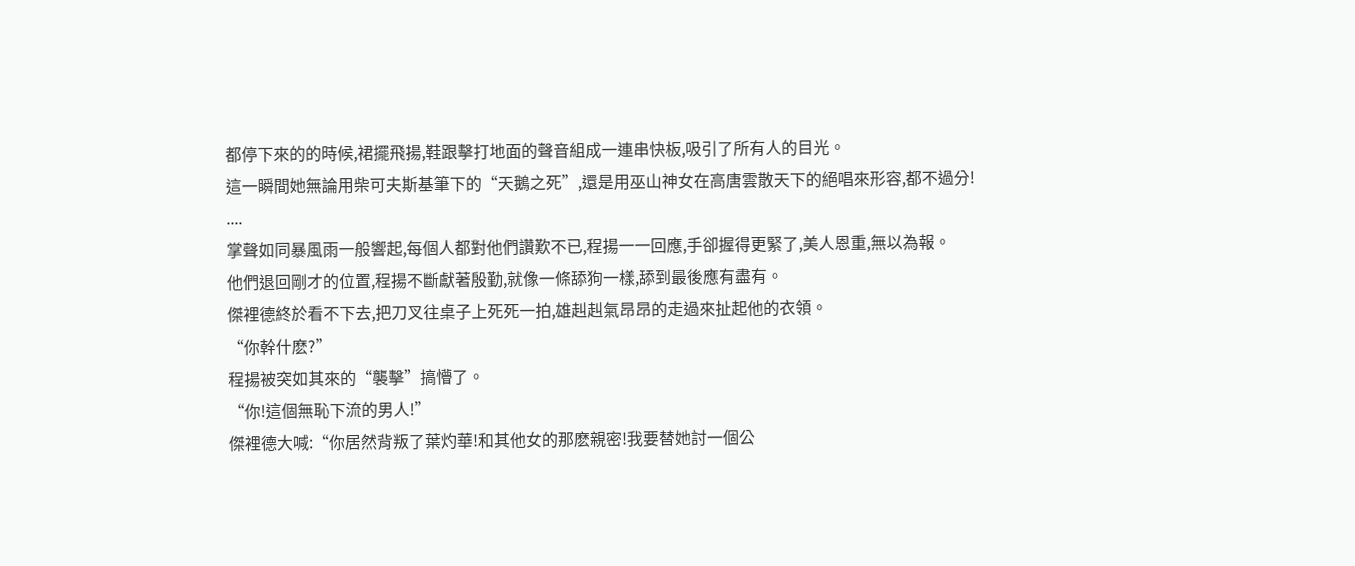都停下來的的時候,裙擺飛揚,鞋跟擊打地面的聲音組成一連串快板,吸引了所有人的目光。
這一瞬間她無論用柴可夫斯基筆下的“天鵝之死”,還是用巫山神女在高唐雲散天下的絕唱來形容,都不過分!
....
掌聲如同暴風雨一般響起,每個人都對他們讚歎不已,程揚一一回應,手卻握得更緊了,美人恩重,無以為報。
他們退回剛才的位置,程揚不斷獻著殷勤,就像一條舔狗一樣,舔到最後應有盡有。
傑裡德終於看不下去,把刀叉往桌子上死死一拍,雄赳赳氣昂昂的走過來扯起他的衣領。
“你幹什麽?”
程揚被突如其來的“襲擊”搞懵了。
“你!這個無恥下流的男人!”
傑裡德大喊:“你居然背叛了葉灼華!和其他女的那麽親密!我要替她討一個公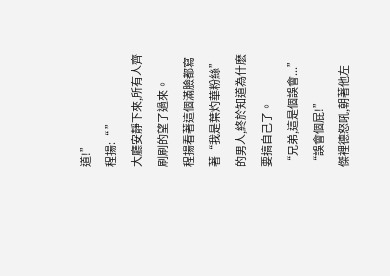道!”
程揚:“ ”
大廳安靜下來,所有人齊刷刷的望了過來。
程揚看著這個滿臉都寫著“我是葉灼華粉絲”的男人,終於知道為什麽要搞自己了。
“兄弟,這是個誤會...”
“誤會個屁!”
傑裡德怒吼,朝著他左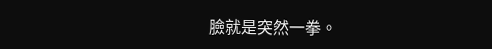臉就是突然一拳。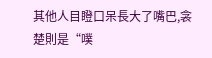其他人目瞪口呆長大了嘴巴,衾楚則是“噗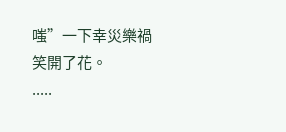嗤”一下幸災樂禍笑開了花。
.....